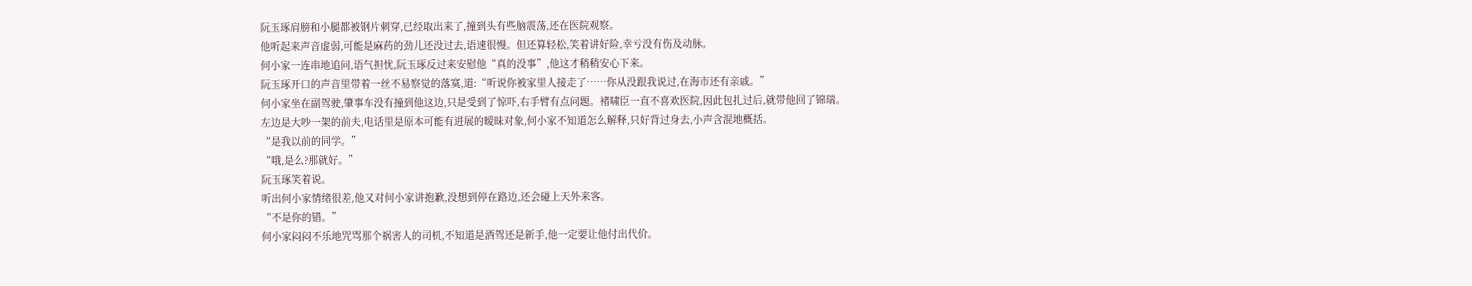阮玉琢肩膀和小腿都被钢片刺穿,已经取出来了,撞到头有些脑震荡,还在医院观察。
他听起来声音虚弱,可能是麻药的劲儿还没过去,语速很慢。但还算轻松,笑着讲好险,幸亏没有伤及动脉。
何小家一连串地追问,语气担忧,阮玉琢反过来安慰他“真的没事”,他这才稍稍安心下来。
阮玉琢开口的声音里带着一丝不易察觉的落寞,道:“听说你被家里人接走了……你从没跟我说过,在海市还有亲戚。”
何小家坐在副驾驶,肇事车没有撞到他这边,只是受到了惊吓,右手臂有点问题。褚啸臣一直不喜欢医院,因此包扎过后,就带他回了锦瑞。
左边是大吵一架的前夫,电话里是原本可能有进展的暧昧对象,何小家不知道怎么解释,只好背过身去,小声含混地概括。
“是我以前的同学。”
“哦,是么?那就好。”
阮玉琢笑着说。
听出何小家情绪很差,他又对何小家讲抱歉,没想到停在路边,还会碰上天外来客。
“不是你的错。”
何小家闷闷不乐地咒骂那个祸害人的司机,不知道是酒驾还是新手,他一定要让他付出代价。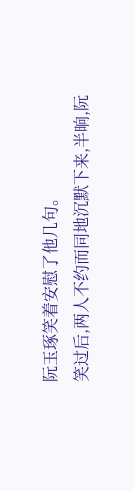阮玉琢笑着安慰了他几句。
笑过后,两人不约而同地沉默下来,半晌,阮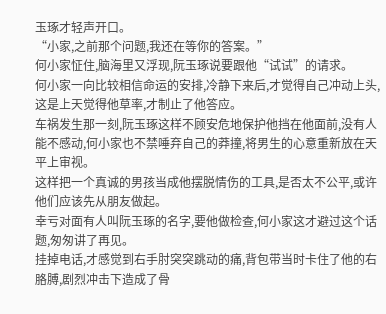玉琢才轻声开口。
“小家,之前那个问题,我还在等你的答案。”
何小家怔住,脑海里又浮现,阮玉琢说要跟他“试试”的请求。
何小家一向比较相信命运的安排,冷静下来后,才觉得自己冲动上头,这是上天觉得他草率,才制止了他答应。
车祸发生那一刻,阮玉琢这样不顾安危地保护他挡在他面前,没有人能不感动,何小家也不禁唾弃自己的莽撞,将男生的心意重新放在天平上审视。
这样把一个真诚的男孩当成他摆脱情伤的工具,是否太不公平,或许他们应该先从朋友做起。
幸亏对面有人叫阮玉琢的名字,要他做检查,何小家这才避过这个话题,匆匆讲了再见。
挂掉电话,才感觉到右手肘突突跳动的痛,背包带当时卡住了他的右胳膊,剧烈冲击下造成了骨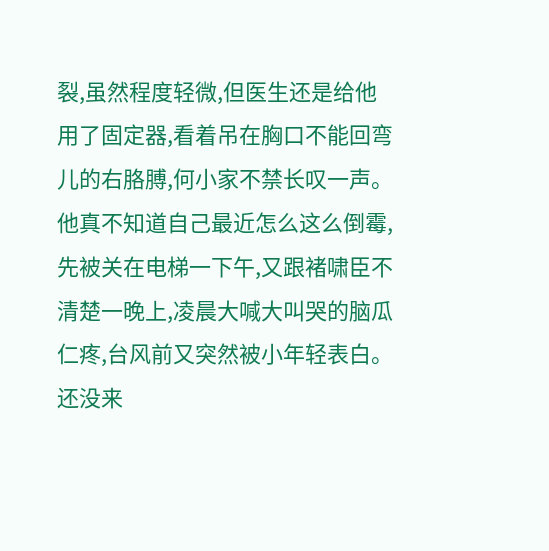裂,虽然程度轻微,但医生还是给他用了固定器,看着吊在胸口不能回弯儿的右胳膊,何小家不禁长叹一声。
他真不知道自己最近怎么这么倒霉,先被关在电梯一下午,又跟褚啸臣不清楚一晚上,凌晨大喊大叫哭的脑瓜仁疼,台风前又突然被小年轻表白。
还没来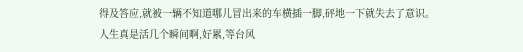得及答应,就被一辆不知道哪儿冒出来的车横插一脚,砰地一下就失去了意识。
人生真是活几个瞬间啊,好累,等台风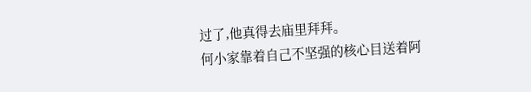过了,他真得去庙里拜拜。
何小家靠着自己不坚强的核心目送着阿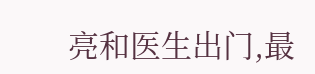亮和医生出门,最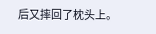后又摔回了枕头上。